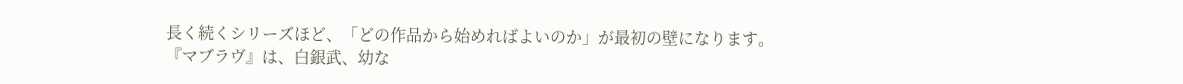長く続くシリーズほど、「どの作品から始めればよいのか」が最初の壁になります。
『マブラヴ』は、白銀武、幼な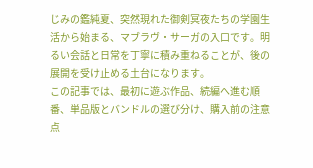じみの鑑純夏、突然現れた御剣冥夜たちの学園生活から始まる、マブラヴ・サーガの入口です。明るい会話と日常を丁寧に積み重ねることが、後の展開を受け止める土台になります。
この記事では、最初に遊ぶ作品、続編へ進む順番、単品版とバンドルの選び分け、購入前の注意点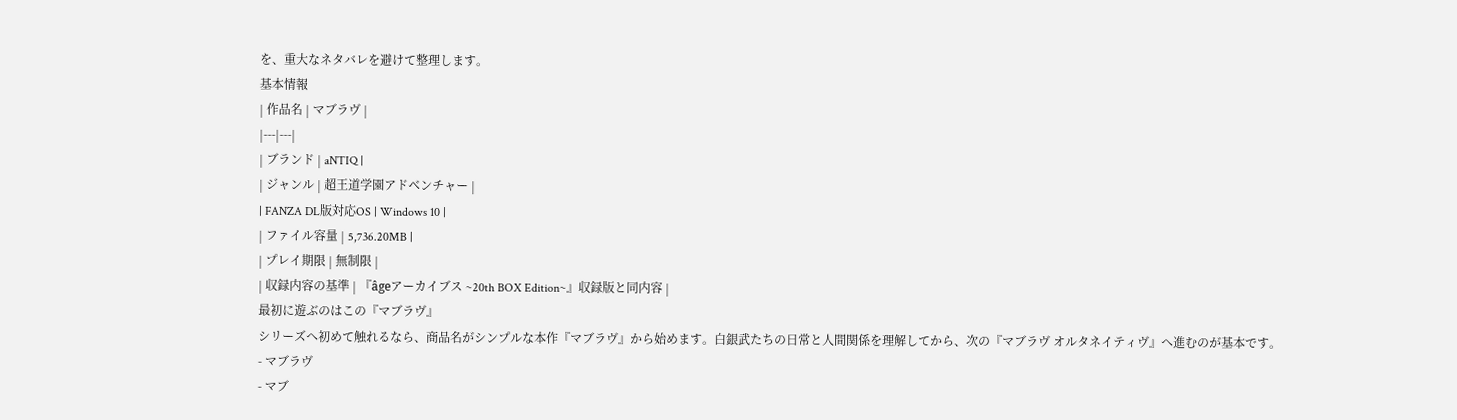を、重大なネタバレを避けて整理します。
基本情報
| 作品名 | マブラヴ |
|---|---|
| ブランド | aNTIQ |
| ジャンル | 超王道学園アドベンチャー |
| FANZA DL版対応OS | Windows 10 |
| ファイル容量 | 5,736.20MB |
| プレイ期限 | 無制限 |
| 収録内容の基準 | 『âgeアーカイブス ~20th BOX Edition~』収録版と同内容 |
最初に遊ぶのはこの『マブラヴ』
シリーズへ初めて触れるなら、商品名がシンプルな本作『マブラヴ』から始めます。白銀武たちの日常と人間関係を理解してから、次の『マブラヴ オルタネイティヴ』へ進むのが基本です。
- マブラヴ
- マブ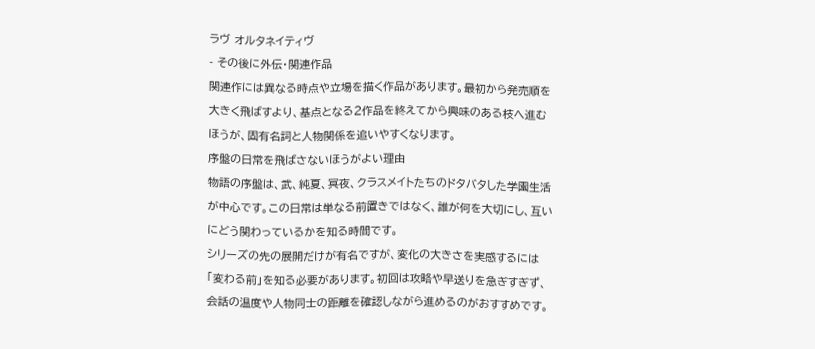ラヴ オルタネイティヴ
- その後に外伝・関連作品
関連作には異なる時点や立場を描く作品があります。最初から発売順を大きく飛ばすより、基点となる2作品を終えてから興味のある枝へ進むほうが、固有名詞と人物関係を追いやすくなります。
序盤の日常を飛ばさないほうがよい理由
物語の序盤は、武、純夏、冥夜、クラスメイトたちのドタバタした学園生活が中心です。この日常は単なる前置きではなく、誰が何を大切にし、互いにどう関わっているかを知る時間です。
シリーズの先の展開だけが有名ですが、変化の大きさを実感するには「変わる前」を知る必要があります。初回は攻略や早送りを急ぎすぎず、会話の温度や人物同士の距離を確認しながら進めるのがおすすめです。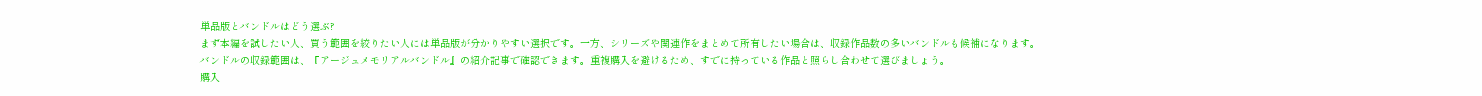単品版とバンドルはどう選ぶ?
まず本編を試したい人、買う範囲を絞りたい人には単品版が分かりやすい選択です。一方、シリーズや関連作をまとめて所有したい場合は、収録作品数の多いバンドルも候補になります。
バンドルの収録範囲は、『アージュメモリアルバンドル』の紹介記事で確認できます。重複購入を避けるため、すでに持っている作品と照らし合わせて選びましょう。
購入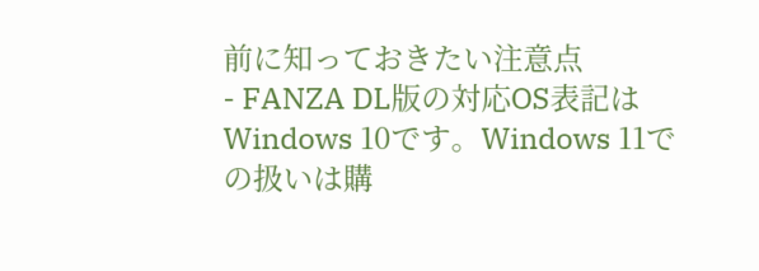前に知っておきたい注意点
- FANZA DL版の対応OS表記はWindows 10です。Windows 11での扱いは購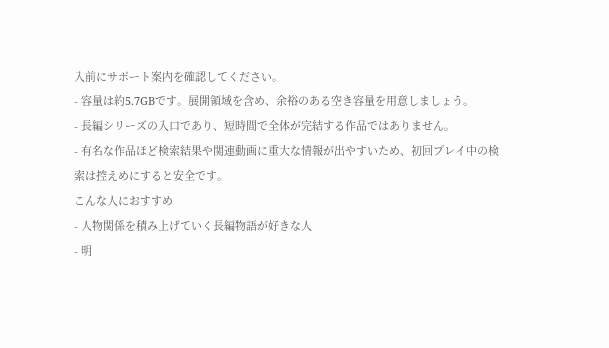入前にサポート案内を確認してください。
- 容量は約5.7GBです。展開領域を含め、余裕のある空き容量を用意しましょう。
- 長編シリーズの入口であり、短時間で全体が完結する作品ではありません。
- 有名な作品ほど検索結果や関連動画に重大な情報が出やすいため、初回プレイ中の検索は控えめにすると安全です。
こんな人におすすめ
- 人物関係を積み上げていく長編物語が好きな人
- 明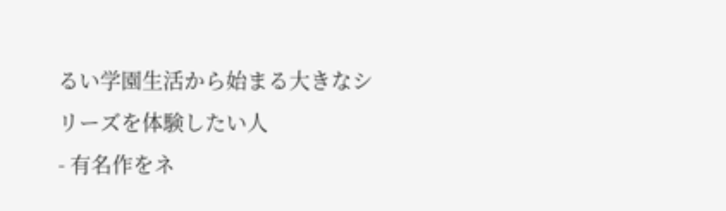るい学園生活から始まる大きなシリーズを体験したい人
- 有名作をネ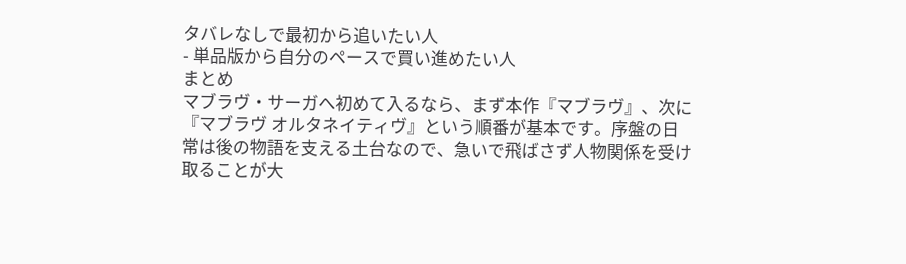タバレなしで最初から追いたい人
- 単品版から自分のペースで買い進めたい人
まとめ
マブラヴ・サーガへ初めて入るなら、まず本作『マブラヴ』、次に『マブラヴ オルタネイティヴ』という順番が基本です。序盤の日常は後の物語を支える土台なので、急いで飛ばさず人物関係を受け取ることが大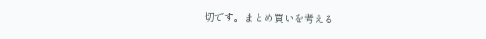切です。まとめ買いを考える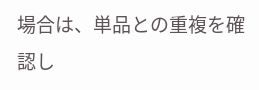場合は、単品との重複を確認し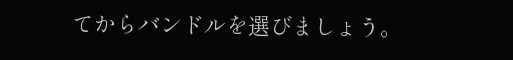てからバンドルを選びましょう。